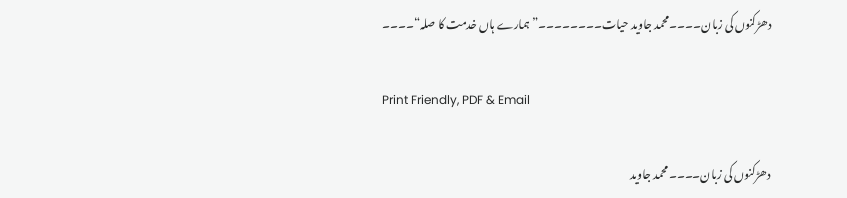دھڑکنوں کی زبان۔۔۔۔محمد جاوید حیات۔۔۔۔۔۔۔۔”ہمارے ہاں خدمت کا صلہ“۔۔۔۔

Print Friendly, PDF & Email

دھڑکنوں کی زبان۔۔۔۔محمد جاوید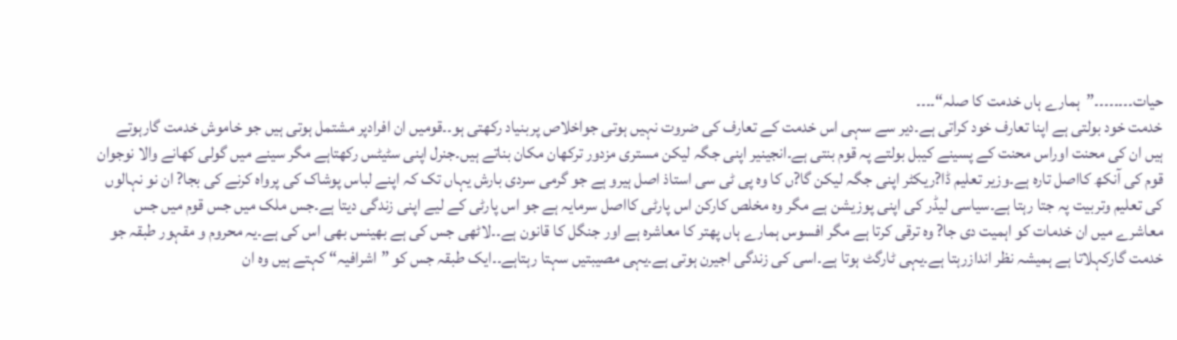حیات۔۔۔۔۔۔۔۔”ہمارے ہاں خدمت کا صلہ“۔۔۔۔
خدمت خود بولتی ہے اپنا تعارف خود کراتی ہے۔دیر سے سہی اس خدمت کے تعارف کی ضروت نہیں ہوتی جواخلاص پربنیاد رکھتی ہو۔۔قومیں ان افرادپر مشتمل ہوتی ہیں جو خاموش خدمت گارہوتے ہیں ان کی محنت اوراس محنت کے پسینے کیبل بولتے پہ قوم بنتی ہے۔انجینیر اپنی جگہ لیکن مستری مزدور ترکھان مکان بناتے ہیں۔جنرل اپنی سٹیٹس رکھتاہے مگر سینے میں گولی کھانے والا نوجوان قوم کی آنکھ کااصل تارہ ہے۔وزیر تعلیم ڈا?ریکٹر اپنی جگہ لیکن گا?ں کا وہ پی ٹی سی استاذ اصل ہیرو ہے جو گرمی سردی بارش یہاں تک کہ اپنے لباس پوشاک کی پرواہ کرنے کی بجا? ان نو نہالوں کی تعلیم وتربیت پہ جتا رہتا ہے۔سیاسی لیڈر کی اپنی پوزیشن ہے مگر وہ مخلص کارکن اس پارٹی کااصل سرمایہ ہے جو اس پارٹی کے لیے اپنی زندگی دیتا ہے۔جس ملک میں جس قوم میں جس معاشرے میں ان خدمات کو اہمیت دی جا? وہ ترقی کرتا ہے مگر افسوس ہمارے ہاں پھتر کا معاشرہ ہے اور جنگل کا قانون ہے۔۔لاٹھی جس کی ہے بھینس بھی اس کی ہے۔یہ محروم و مقہور طبقہ جو خدمت گارکہلاتا ہے ہمیشہ نظر اندازرہتا ہے۔یہی ٹارگٹ ہوتا ہے۔اسی کی زندگی اجیرن ہوتی ہے۔یہی مصیبتیں سہتا رہتاہے۔۔ایک طبقہ جس کو ”اشرافیہ“ کہتے ہیں وہ ان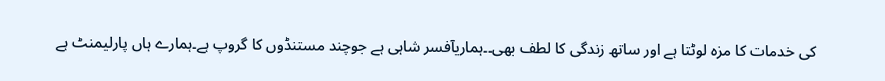کی خدمات کا مزہ لوٹتا ہے اور ساتھ زندگی کا لطف بھی۔۔ہماریآفسر شاہی ہے جوچند مستنڈوں کا گروپ ہے۔ہمارے ہاں پارلیمنٹ ہے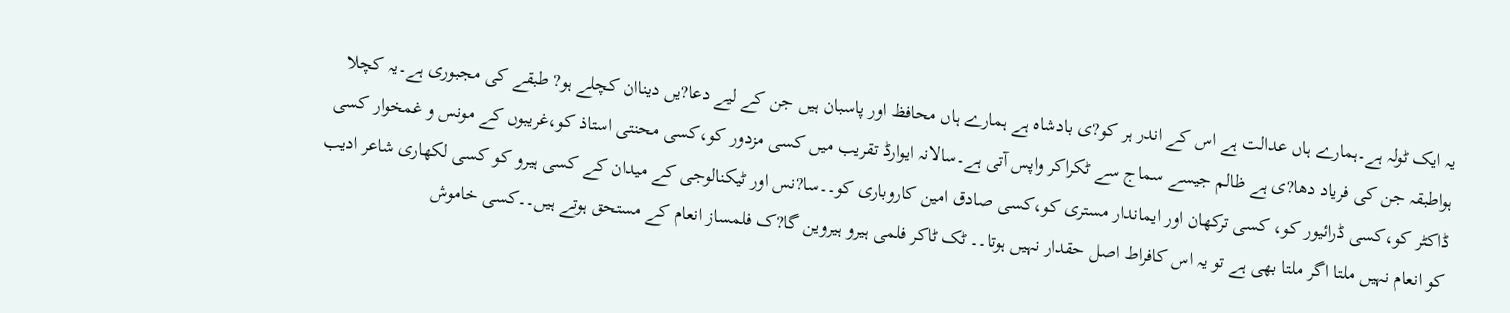یہ ایک ٹولہ ہے۔ہمارے ہاں عدالت ہے اس کے اندر ہر کو?ی بادشاہ ہے ہمارے ہاں محافظ اور پاسبان ہیں جن کے لیے دعا?یں دیناان کچلے ہو? طبقے کی مجبوری ہے۔یہ کچلا ہواطبقہ جن کی فریاد دھا?ی ہے ظالم جیسے سماج سے ٹکراکر واپس آتی ہے۔سالانہ ایوارڈ تقریب میں کسی مزدور کو،کسی محنتی استاذ کو،غریبوں کے مونس و غمخوار کسی ڈاکٹر کو،کسی ڈرائیور کو، کسی ترکھان اور ایماندار مستری کو،کسی صادق امین کاروباری کو۔۔سا?نس اور ٹیکنالوجی کے میدان کے کسی ہیرو کو کسی لکھاری شاعر ادیب کو انعام نہیں ملتا اگر ملتا بھی ہے تو یہ اس کافراط اصل حقدار نہیں ہوتا۔۔ ٹک ٹاکر فلمی ہیرو ہیروین گا?ک فلمساز انعام کے مستحق ہوتے ہیں۔۔کسی خاموش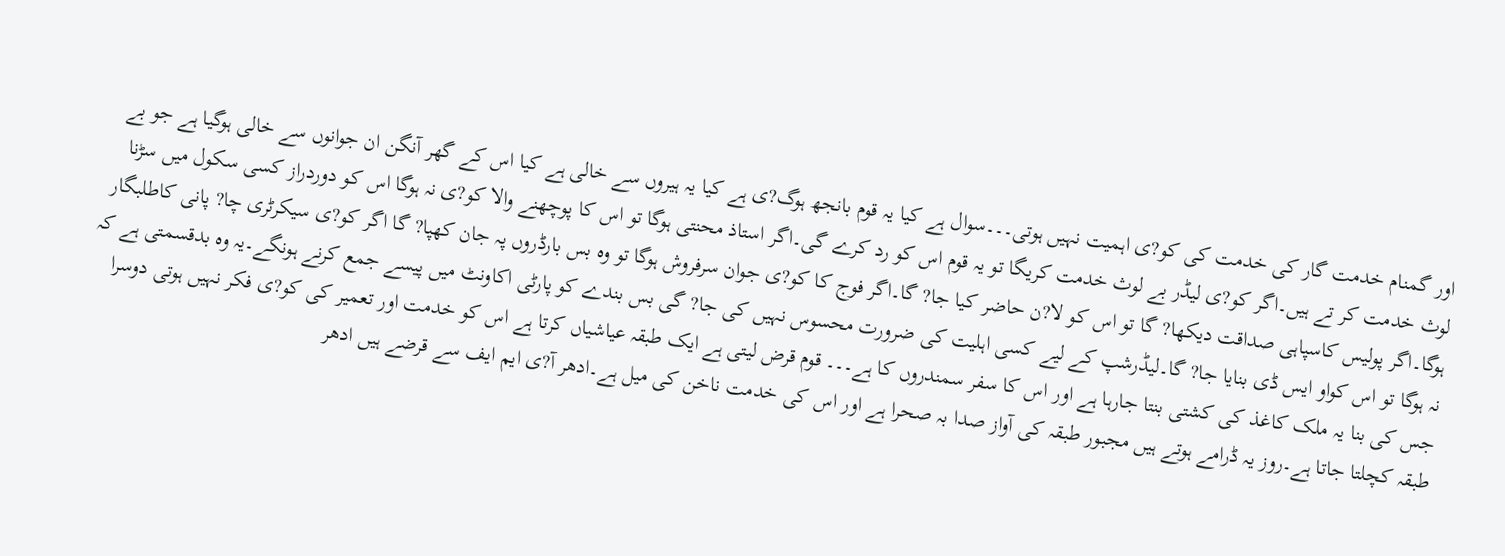اور گمنام خدمت گار کی خدمت کی کو?ی اہمیت نہیں ہوتی۔۔۔سوال ہے کیا یہ قوم بانجھ ہوگ?ی ہے کیا یہ ہیروں سے خالی ہے کیا اس کے گھر آنگن ان جوانوں سے خالی ہوگیا ہے جو بے لوث خدمت کر تے ہیں۔اگر کو?ی لیڈر بے لوث خدمت کریگا تو یہ قوم اس کو رد کرے گی۔اگر استاذ محنتی ہوگا تو اس کا پوچھنے والا کو?ی نہ ہوگا اس کو دوردراز کسی سکول میں سڑنا ہوگا۔اگر پولیس کاسپاہی صداقت دیکھا? گا تو اس کو لا?ن حاضر کیا جا? گا۔اگر فوج کا کو?ی جوان سرفروش ہوگا تو وہ بس بارڈروں پہ جان کھپا? گا اگر کو?ی سیکرٹری چا? پانی کاطلبگار نہ ہوگا تو اس کواو ایس ڈی بنایا جا? گا۔لیڈرشپ کے لیے کسی اہلیت کی ضرورت محسوس نہیں کی جا? گی بس بندے کو پارٹی اکاونٹ میں پیسے جمع کرنے ہونگے۔یہ وہ بدقسمتی ہے کہ جس کی بنا یہ ملک کاغذ کی کشتی بنتا جارہا ہے اور اس کا سفر سمندروں کا ہے۔۔۔ قوم قرض لیتی ہے ایک طبقہ عیاشیاں کرتا ہے اس کو خدمت اور تعمیر کی کو?ی فکر نہیں ہوتی دوسرا طبقہ کچلتا جاتا ہے۔روز یہ ڈرامے ہوتے ہیں مجبور طبقہ کی آواز صدا بہ صحرا ہے اور اس کی خدمت ناخن کی میل ہے۔ادھر آ?ی ایم ایف سے قرضے ہیں ادھر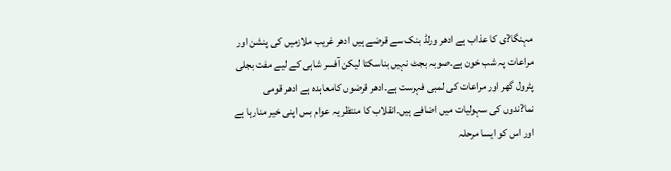مہنگا?ی کا عذاب ہے ادھر ورلڈ بنک سے قرضے ہیں ادھر غریب ملازمیں کی پنشن اور مراعات پہ شب خون ہے۔صوبہ بجٹ نہیں بناسکتا لیکن آفسر شاہی کے لیے مفت بجلی پٹرول گھر اور مراعات کی لمبی فہرست ہے۔ادھر قرضوں کامعاہدہ ہے ادھر قومی نما?ندوں کی سہولیات میں اضافے ہیں۔انقلاب کا منتظر یہ عوام بس اپنی خیر منارہا ہے اور اس کو ایسا مرحلہ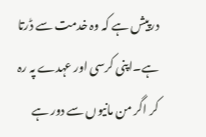درپیش ہے کہ وہ خدمت سے ڈرتا ہے۔اپنی کرسی اور عہدے پہ رہ کر اگر من مانیوں سے دور ہے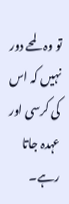تو وہ لمحے دور نہیں کہ اس کی کرسی اور عہدہ جاتا رہے۔